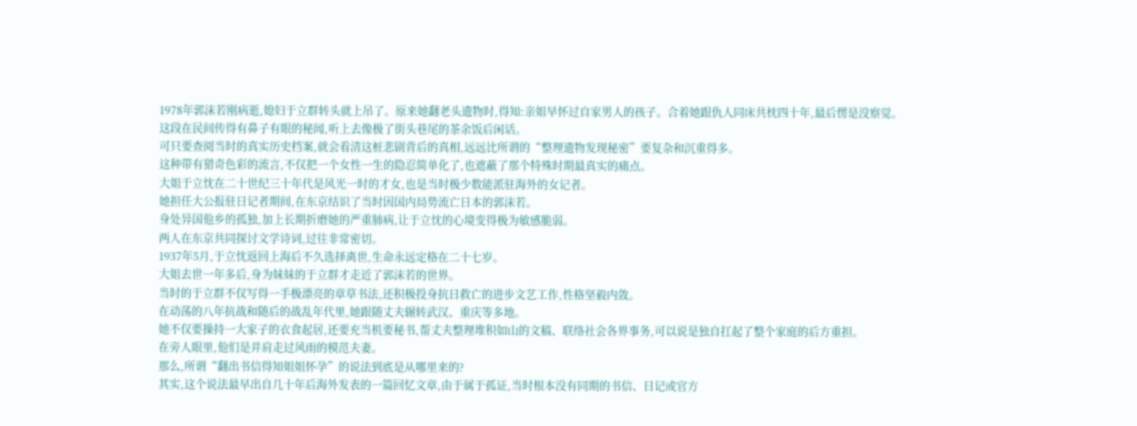1978年郭沫若刚病逝,媳妇于立群转头就上吊了。原来她翻老头遗物时,得知:亲姐早怀过自家男人的孩子。合着她跟仇人同床共枕四十年,最后愣是没察觉。
这段在民间传得有鼻子有眼的秘闻,听上去像极了街头巷尾的茶余饭后闲话。
可只要查阅当时的真实历史档案,就会看清这桩悲剧背后的真相,远远比所谓的“整理遗物发现秘密”要复杂和沉重得多。
这种带有猎奇色彩的流言,不仅把一个女性一生的隐忍简单化了,也遮蔽了那个特殊时期最真实的痛点。
大姐于立忱在二十世纪三十年代是风光一时的才女,也是当时极少数能派驻海外的女记者。
她担任大公报驻日记者期间,在东京结识了当时因国内局势流亡日本的郭沫若。
身处异国他乡的孤独,加上长期折磨她的严重肺病,让于立忱的心境变得极为敏感脆弱。
两人在东京共同探讨文学诗词,过往非常密切。
1937年5月,于立忱返回上海后不久选择离世,生命永远定格在二十七岁。
大姐去世一年多后,身为妹妹的于立群才走近了郭沫若的世界。
当时的于立群不仅写得一手极漂亮的章草书法,还积极投身抗日救亡的进步文艺工作,性格坚毅内敛。
在动荡的八年抗战和随后的战乱年代里,她跟随丈夫辗转武汉、重庆等多地。
她不仅要操持一大家子的衣食起居,还要充当机要秘书,帮丈夫整理堆积如山的文稿、联络社会各界事务,可以说是独自扛起了整个家庭的后方重担。
在旁人眼里,他们是并肩走过风雨的模范夫妻。
那么,所谓“翻出书信得知姐姐怀孕”的说法到底是从哪里来的?
其实,这个说法最早出自几十年后海外发表的一篇回忆文章,由于属于孤证,当时根本没有同期的书信、日记或官方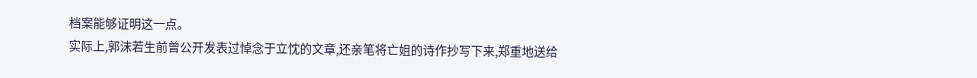档案能够证明这一点。
实际上,郭沫若生前曾公开发表过悼念于立忱的文章,还亲笔将亡姐的诗作抄写下来,郑重地送给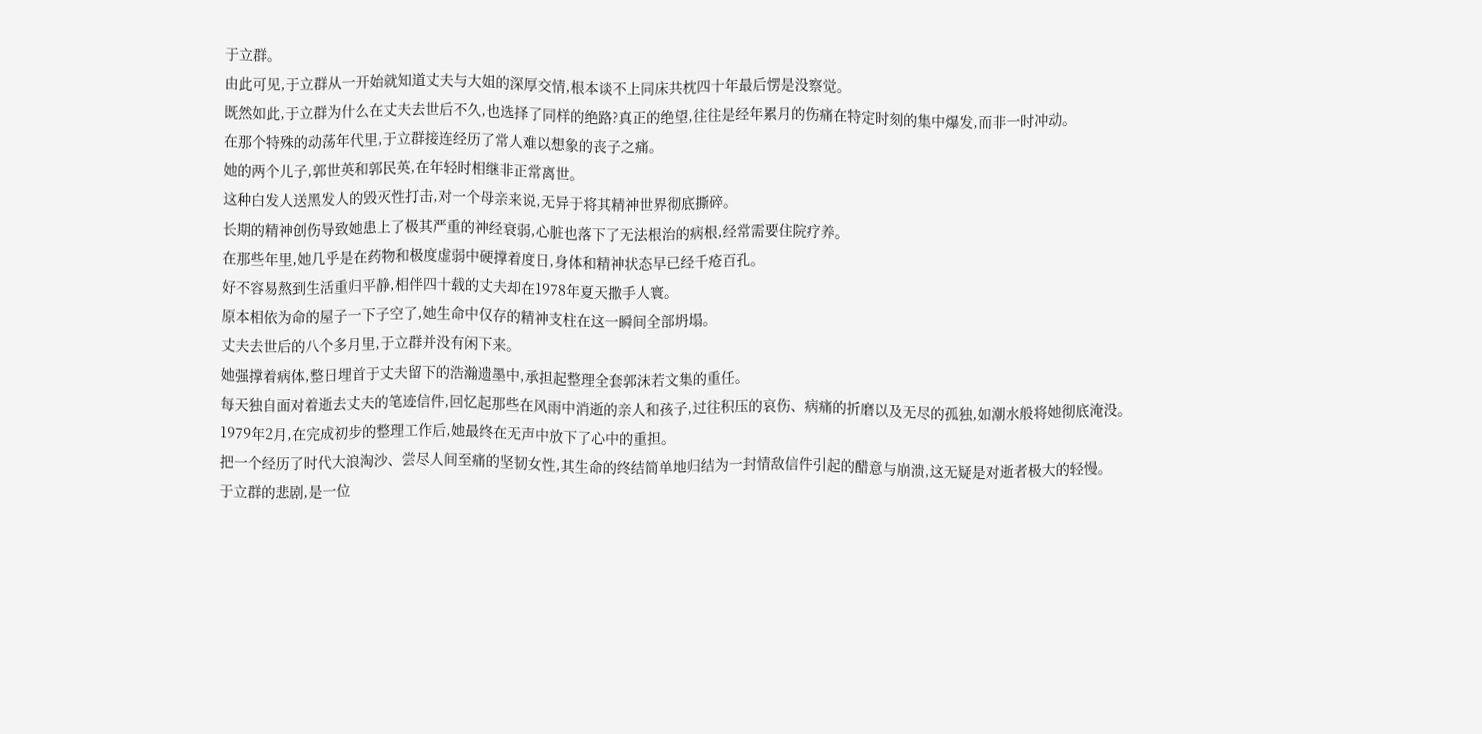于立群。
由此可见,于立群从一开始就知道丈夫与大姐的深厚交情,根本谈不上同床共枕四十年最后愣是没察觉。
既然如此,于立群为什么在丈夫去世后不久,也选择了同样的绝路?真正的绝望,往往是经年累月的伤痛在特定时刻的集中爆发,而非一时冲动。
在那个特殊的动荡年代里,于立群接连经历了常人难以想象的丧子之痛。
她的两个儿子,郭世英和郭民英,在年轻时相继非正常离世。
这种白发人送黑发人的毁灭性打击,对一个母亲来说,无异于将其精神世界彻底撕碎。
长期的精神创伤导致她患上了极其严重的神经衰弱,心脏也落下了无法根治的病根,经常需要住院疗养。
在那些年里,她几乎是在药物和极度虚弱中硬撑着度日,身体和精神状态早已经千疮百孔。
好不容易熬到生活重归平静,相伴四十载的丈夫却在1978年夏天撒手人寰。
原本相依为命的屋子一下子空了,她生命中仅存的精神支柱在这一瞬间全部坍塌。
丈夫去世后的八个多月里,于立群并没有闲下来。
她强撑着病体,整日埋首于丈夫留下的浩瀚遗墨中,承担起整理全套郭沫若文集的重任。
每天独自面对着逝去丈夫的笔迹信件,回忆起那些在风雨中消逝的亲人和孩子,过往积压的哀伤、病痛的折磨以及无尽的孤独,如潮水般将她彻底淹没。
1979年2月,在完成初步的整理工作后,她最终在无声中放下了心中的重担。
把一个经历了时代大浪淘沙、尝尽人间至痛的坚韧女性,其生命的终结简单地归结为一封情敌信件引起的醋意与崩溃,这无疑是对逝者极大的轻慢。
于立群的悲剧,是一位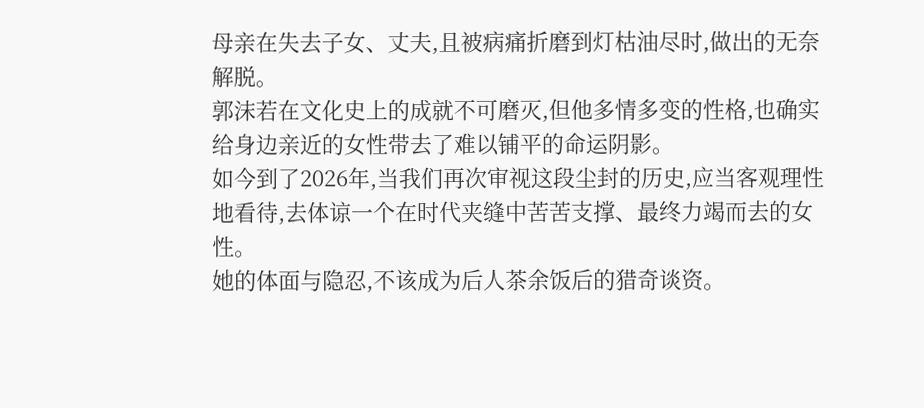母亲在失去子女、丈夫,且被病痛折磨到灯枯油尽时,做出的无奈解脱。
郭沫若在文化史上的成就不可磨灭,但他多情多变的性格,也确实给身边亲近的女性带去了难以铺平的命运阴影。
如今到了2026年,当我们再次审视这段尘封的历史,应当客观理性地看待,去体谅一个在时代夹缝中苦苦支撑、最终力竭而去的女性。
她的体面与隐忍,不该成为后人茶余饭后的猎奇谈资。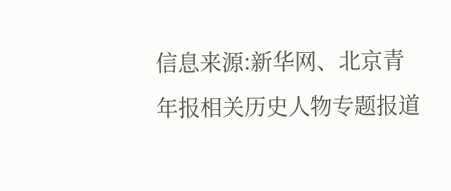信息来源:新华网、北京青年报相关历史人物专题报道